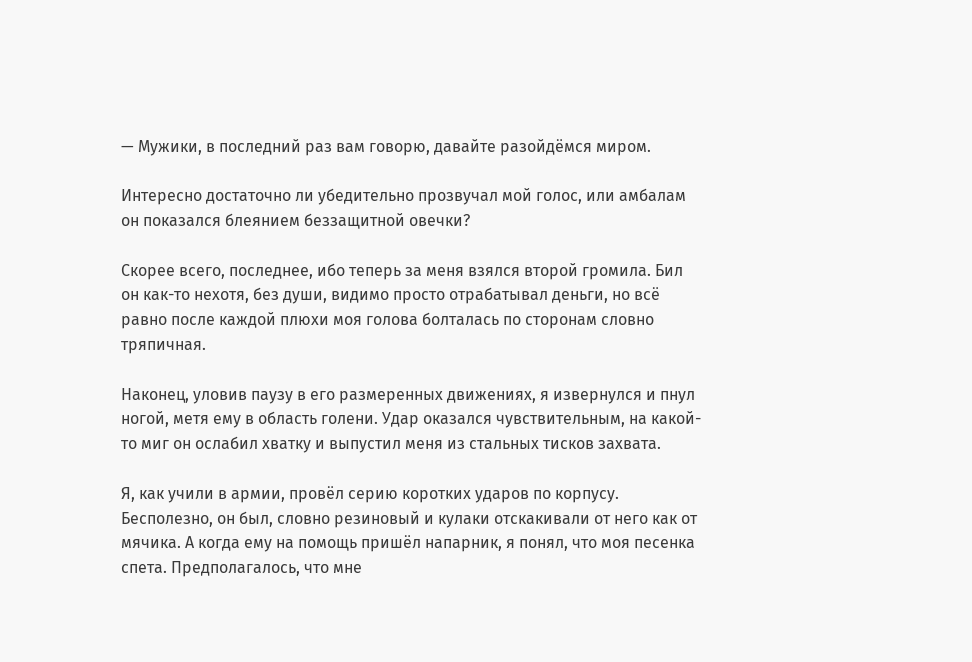— Мужики, в последний раз вам говорю, давайте разойдёмся миром.

Интересно достаточно ли убедительно прозвучал мой голос, или амбалам он показался блеянием беззащитной овечки?

Скорее всего, последнее, ибо теперь за меня взялся второй громила. Бил он как-то нехотя, без души, видимо просто отрабатывал деньги, но всё равно после каждой плюхи моя голова болталась по сторонам словно тряпичная.

Наконец, уловив паузу в его размеренных движениях, я извернулся и пнул ногой, метя ему в область голени. Удар оказался чувствительным, на какой-то миг он ослабил хватку и выпустил меня из стальных тисков захвата.

Я, как учили в армии, провёл серию коротких ударов по корпусу. Бесполезно, он был, словно резиновый и кулаки отскакивали от него как от мячика. А когда ему на помощь пришёл напарник, я понял, что моя песенка спета. Предполагалось, что мне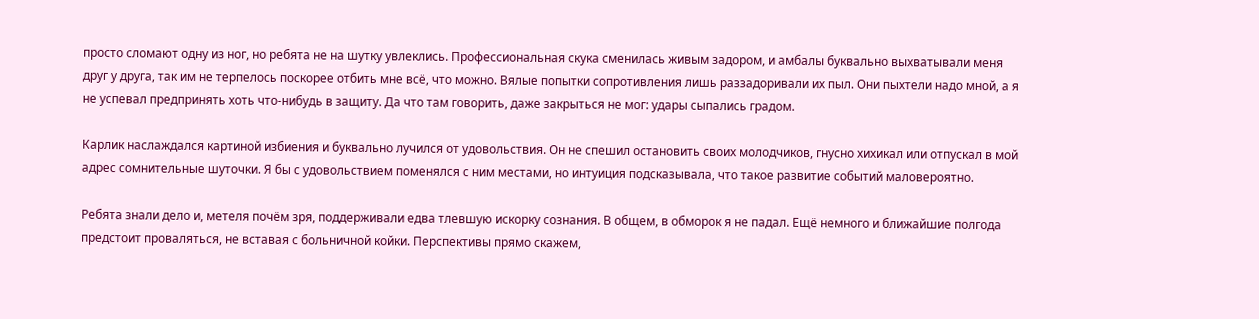просто сломают одну из ног, но ребята не на шутку увлеклись. Профессиональная скука сменилась живым задором, и амбалы буквально выхватывали меня друг у друга, так им не терпелось поскорее отбить мне всё, что можно. Вялые попытки сопротивления лишь раззадоривали их пыл. Они пыхтели надо мной, а я не успевал предпринять хоть что-нибудь в защиту. Да что там говорить, даже закрыться не мог: удары сыпались градом.

Карлик наслаждался картиной избиения и буквально лучился от удовольствия. Он не спешил остановить своих молодчиков, гнусно хихикал или отпускал в мой адрес сомнительные шуточки. Я бы с удовольствием поменялся с ним местами, но интуиция подсказывала, что такое развитие событий маловероятно.

Ребята знали дело и, метеля почём зря, поддерживали едва тлевшую искорку сознания. В общем, в обморок я не падал. Ещё немного и ближайшие полгода предстоит проваляться, не вставая с больничной койки. Перспективы прямо скажем,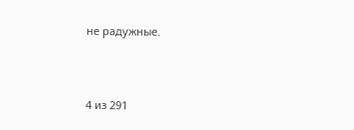не радужные.



4 из 291